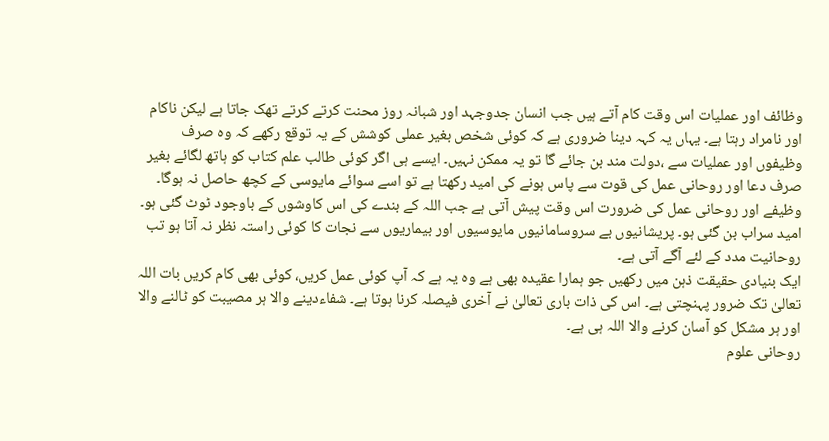وظائف اور عملیات اس وقت کام آتے ہیں جب انسان جدوجہد اور شبانہ روز محنت کرتے کرتے تھک جاتا ہے لیکن ناکام اور نامراد رہتا ہے۔ یہاں یہ کہہ دینا ضروری ہے کہ کوئی شخص بغیر عملی کوشش کے یہ توقع رکھے کہ وہ صرف وظیفوں اور عملیات سے ،دولت مند بن جائے گا تو یہ ممکن نہیں۔ ایسے ہی اگر کوئی طالب علم کتاب کو ہاتھ لگائے بغیر صرف دعا اور روحانی عمل کی قوت سے پاس ہونے کی امید رکھتا ہے تو اسے سوائے مایوسی کے کچھ حاصل نہ ہوگا۔
وظیفے اور روحانی عمل کی ضرورت اس وقت پیش آتی ہے جب اللہ کے بندے کی اس کاوشوں کے باوجود ٹوٹ گئی ہو۔ امید سراب بن گئی ہو۔ پریشانیوں بے سروسامانیوں مایوسیوں اور بیماریوں سے نجات کا کوئی راستہ نظر نہ آتا ہو تب روحانیت مدد کے لئے آگے آتی ہے۔
ایک بنیادی حقیقت ذہن میں رکھیں جو ہمارا عقیدہ بھی ہے وہ یہ ہے کہ آپ کوئی عمل کریں، کوئی بھی کام کریں بات اللہ تعالیٰ تک ضرور پہنچتی ہے۔ اس کی ذات باری تعالیٰ نے آخری فیصلہ کرنا ہوتا ہے۔ شفاءدینے والا ہر مصیبت کو ٹالنے والا اور ہر مشکل کو آسان کرنے والا اللہ ہی ہے۔
روحانی علوم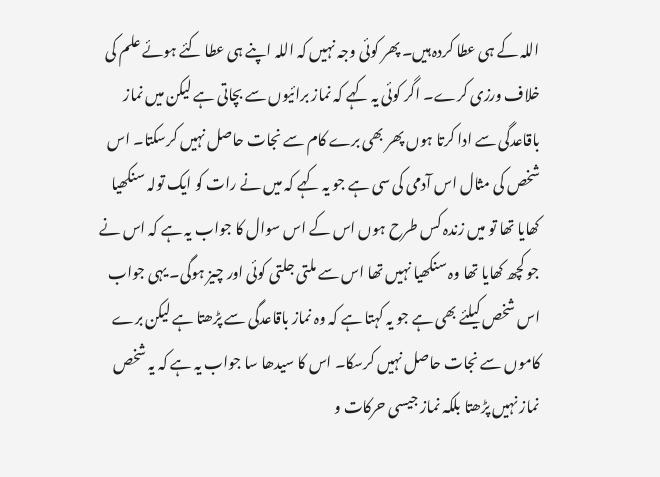اللہ کے ہی عطا کردہ ہیں۔ پھر کوئی وجہ نہیں کہ اللہ اپنے ہی عطا کئے ہوئے علم کی خلاف ورزی کرے۔ اگر کوئی یہ کہے کہ نماز برائیوں سے بچاتی ہے لیکن میں نماز باقاعدگی سے ادا کرتا ہوں پھر بھی برے کام سے نجات حاصل نہیں کرسکتا۔ اس شخص کی مثال اس آدمی کی سی ہے جو یہ کہے کہ میں نے رات کو ایک تولہ سنکھیا کھایا تھا تو میں زندہ کس طرح ہوں اس کے اس سوال کا جواب یہ ہے کہ اس نے جو کچھ کھایا تھا وہ سنکھیا نہیں تھا اس سے ملتی جلتی کوئی اور چیز ہوگی۔ یہی جواب اس شخص کیلئے بھی ہے جو یہ کہتا ہے کہ وہ نماز باقاعدگی سے پڑھتا ہے لیکن برے کاموں سے نجات حاصل نہیں کرسکا۔ اس کا سیدھا سا جواب یہ ہے کہ یہ شخص نماز نہیں پڑھتا بلکہ نماز جیسی حرکات و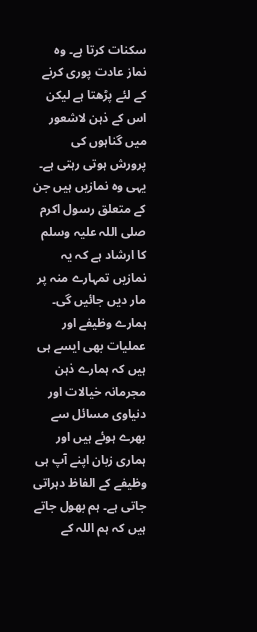سکنات کرتا ہے۔ وہ نماز عادت پوری کرنے کے لئے پڑھتا ہے لیکن اس کے ذہن لاشعور میں گناہوں کی پرورش ہوتی رہتی ہے۔
یہی وہ نمازیں ہیں جن کے متعلق رسول اکرم صلی اللہ علیہ وسلم کا ارشاد ہے کہ یہ نمازیں تمہارے منہ پر مار دیں جائیں گی۔ ہمارے وظیفے اور عملیات بھی ایسے ہی ہیں کہ ہمارے ذہن مجرمانہ خیالات اور دنیاوی مسائل سے بھرے ہوئے ہیں اور ہماری زبان اپنے آپ ہی وظیفے کے الفاظ دہراتی جاتی ہے۔ ہم بھول جاتے ہیں کہ ہم اللہ کے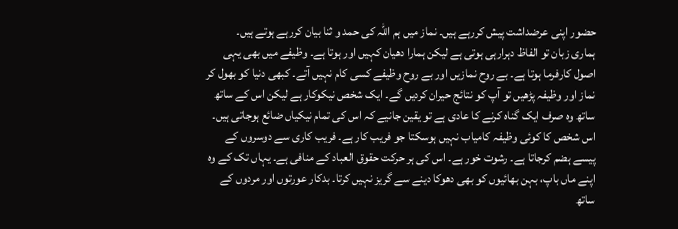حضور اپنی عرضداشت پیش کررہے ہیں۔ نماز میں ہم اللہ کی حمد و ثنا بیان کررہے ہوتے ہیں۔
ہماری زبان تو الفاظ دہرارہی ہوتی ہے لیکن ہمارا دھیان کہیں اور ہوتا ہے۔ وظیفے میں بھی یہی اصول کارفرما ہوتا ہے۔ بے روح نمازیں اور بے روح وظیفے کسی کام نہیں آتے۔ کبھی دنیا کو بھول کر نماز اور وظیفہ پڑھیں تو آپ کو نتائج حیران کردیں گے۔ ایک شخص نیکوکار ہے لیکن اس کے ساتھ ساتھ وہ صرف ایک گناہ کرنے کا عادی ہے تو یقین جانیے کہ اس کی تمام نیکیاں ضائع ہوجاتی ہیں۔ اس شخص کا کوئی وظیفہ کامیاب نہیں ہوسکتا جو فریب کار ہے۔ فریب کاری سے دوسروں کے پیسے ہضم کرجاتا ہے۔ رشوت خور ہے۔ اس کی ہر حرکت حقوق العباد کے منافی ہے۔ یہاں تک کے وہ اپنے ماں باپ، بہن بھائیوں کو بھی دھوکا دینے سے گریز نہیں کرتا۔ بدکار عورتوں اور مردوں کے ساتھ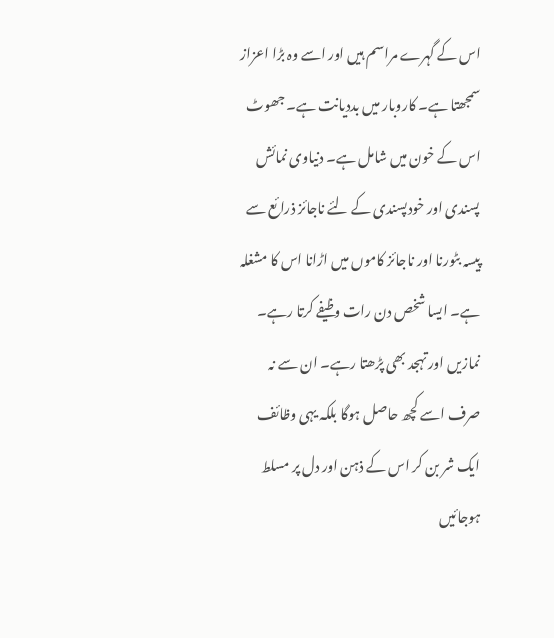اس کے گہرے مراسم ہیں اور اسے وہ بڑا اعزاز سمجھتا ہے۔ کاروبار میں بددیانت ہے۔ جھوٹ اس کے خون میں شامل ہے۔ دنیاوی نمائش پسندی اور خودپسندی کے لئے ناجائز ذرائع سے پیسہ بٹورنا اور ناجائز کاموں میں اڑانا اس کا مشغلہ ہے۔ ایسا شخص دن رات وظیفے کرتا رہے۔ نمازیں اور تہجد بھی پڑھتا رہے۔ ان سے نہ صرف اسے کچھ حاصل ہوگا بلکہ یہی وظائف ایک شر بن کر اس کے ذہن اور دل پر مسلط ہوجائیں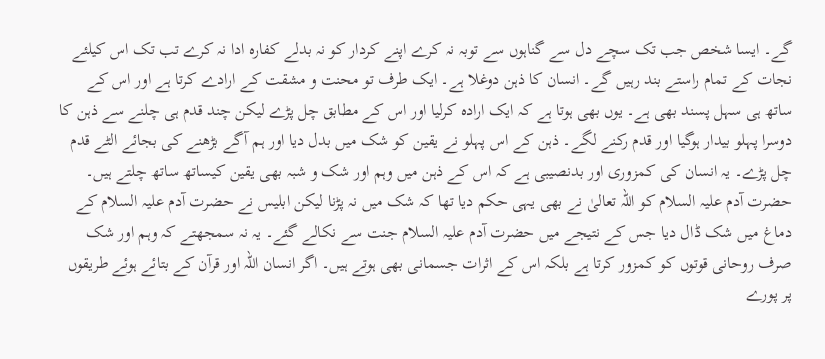گے۔ ایسا شخص جب تک سچے دل سے گناہوں سے توبہ نہ کرے اپنے کردار کو نہ بدلے کفارہ ادا نہ کرے تب تک اس کیلئے نجات کے تمام راستے بند رہیں گے۔ انسان کا ذہن دوغلا ہے۔ ایک طرف تو محنت و مشقت کے ارادے کرتا ہے اور اس کے ساتھ ہی سہل پسند بھی ہے۔ یوں بھی ہوتا ہے کہ ایک ارادہ کرلیا اور اس کے مطابق چل پڑے لیکن چند قدم ہی چلنے سے ذہن کا دوسرا پہلو بیدار ہوگیا اور قدم رکنے لگے۔ ذہن کے اس پہلو نے یقین کو شک میں بدل دیا اور ہم آگے بڑھنے کی بجائے الٹے قدم چل پڑے۔ یہ انسان کی کمزوری اور بدنصیبی ہے کہ اس کے ذہن میں وہم اور شک و شبہ بھی یقین کیساتھ ساتھ چلتے ہیں۔
حضرت آدم علیہ السلام کو اللہ تعالیٰ نے بھی یہی حکم دیا تھا کہ شک میں نہ پڑنا لیکن ابلیس نے حضرت آدم علیہ السلام کے دماغ میں شک ڈال دیا جس کے نتیجے میں حضرت آدم علیہ السلام جنت سے نکالے گئے۔ یہ نہ سمجھتے کہ وہم اور شک صرف روحانی قوتوں کو کمزور کرتا ہے بلکہ اس کے اثرات جسمانی بھی ہوتے ہیں۔ اگر انسان اللہ اور قرآن کے بتائے ہوئے طریقوں پر پورے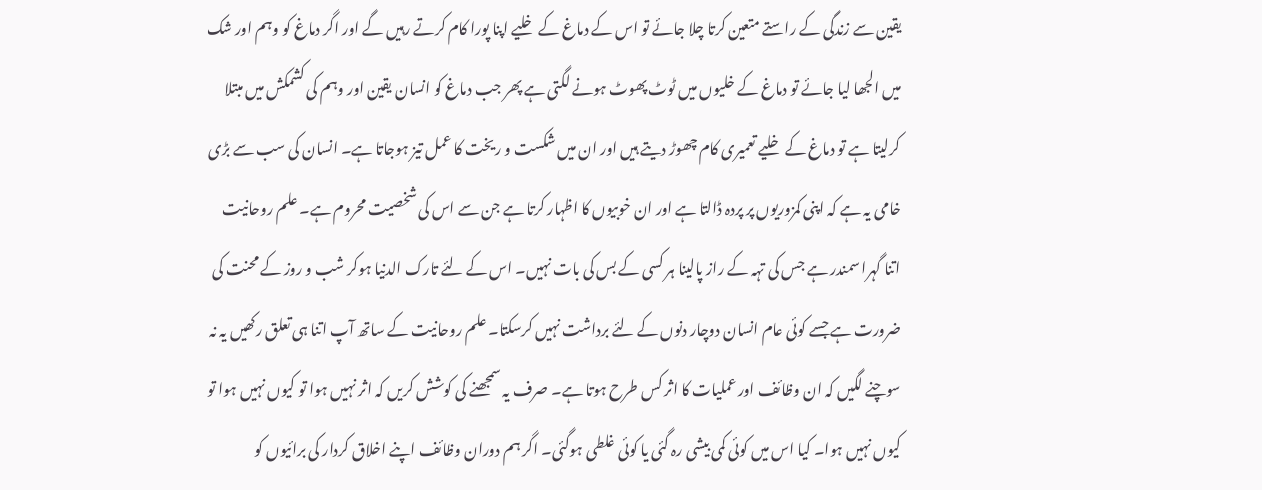یقین سے زندگی کے راستے متعین کرتا چلا جائے تو اس کے دماغ کے خلیے اپنا پورا کام کرتے رہیں گے اور اگر دماغ کو وہم اور شک میں الجھا لیا جائے تو دماغ کے خلیوں میں ٹوٹ پھوٹ ہونے لگتی ہے پھر جب دماغ کو انسان یقین اور وہم کی کشمکش میں مبتلا کرلیتا ہے تو دماغ کے خلیے تعمیری کام چھوڑ دیتے ہیں اور ان میں شکست و ریخت کا عمل تیز ہوجاتا ہے۔ انسان کی سب سے بڑی خامی یہ ہے کہ اپنی کمزوریوں پر پردہ ڈالتا ہے اور ان خوبیوں کا اظہار کرتا ہے جن سے اس کی شخصیت محروم ہے۔ علم روحانیت اتنا گہرا سمندر ہے جس کی تہہ کے راز پالینا ہر کسی کے بس کی بات نہیں۔ اس کے لئے تارک الدنیا ہوکر شب و روز کے محنت کی ضرورت ہے جسے کوئی عام انسان دوچار دنوں کے لئے برداشت نہیں کرسکتا۔ علم روحانیت کے ساتھ آپ اتنا ہی تعلق رکھیں یہ نہ سوچنے لگیں کہ ان وظائف اور عملیات کا اثر کس طرح ہوتا ہے۔ صرف یہ سمجھنے کی کوشش کریں کہ اثر نہیں ہوا تو کیوں نہیں ہوا تو کیوں نہیں ہوا۔ کیا اس میں کوئی کمی بیشی رہ گئی یا کوئی غلطی ہوگئی۔ اگر ہم دوران وظائف اپنے اخلاق کردار کی برائیوں کو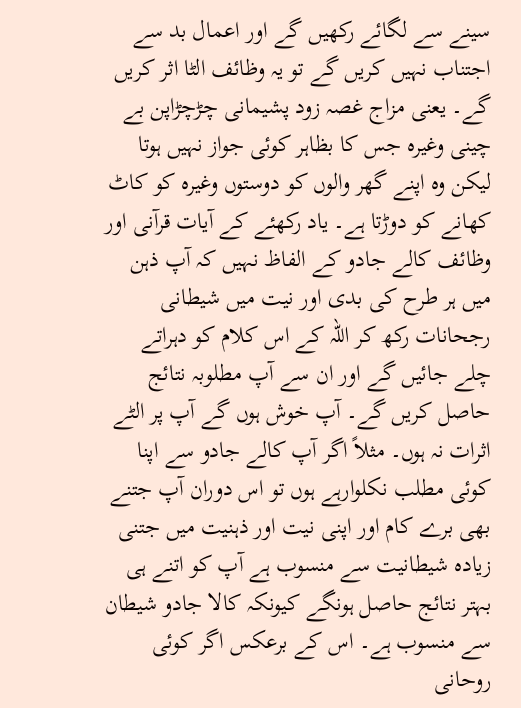سینے سے لگائے رکھیں گے اور اعمال بد سے اجتناب نہیں کریں گے تو یہ وظائف الٹا اثر کریں گے۔ یعنی مزاج غصہ زود پشیمانی چڑچڑاپن بے چینی وغیرہ جس کا بظاہر کوئی جواز نہیں ہوتا لیکن وہ اپنے گھر والوں کو دوستوں وغیرہ کو کاٹ کھانے کو دوڑتا ہے۔ یاد رکھئے کے آیات قرآنی اور وظائف کالے جادو کے الفاظ نہیں کہ آپ ذہن میں ہر طرح کی بدی اور نیت میں شیطانی رجحانات رکھ کر اللہ کے اس کلام کو دہراتے چلے جائیں گے اور ان سے آپ مطلوبہ نتائج حاصل کریں گے۔ آپ خوش ہوں گے آپ پر الٹے اثرات نہ ہوں۔ مثلاً اگر آپ کالے جادو سے اپنا کوئی مطلب نکلوارہے ہوں تو اس دوران آپ جتنے بھی برے کام اور اپنی نیت اور ذہنیت میں جتنی زیادہ شیطانیت سے منسوب ہے آپ کو اتنے ہی بہتر نتائج حاصل ہونگے کیونکہ کالا جادو شیطان سے منسوب ہے۔ اس کے برعکس اگر کوئی روحانی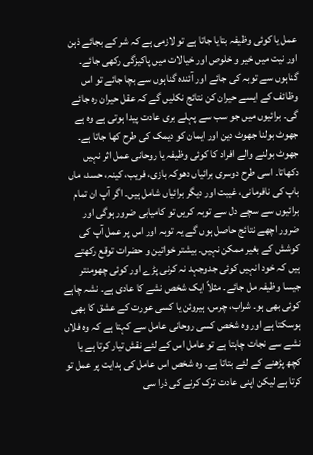عمل یا کوئی وظیفہ بتایا جاتا ہے تو لازمی ہے کہ شر کے بجائے ذہن اور نیت میں خیر و خلوص اور خیالات میں پاکیزگی رکھی جائے۔ گناہوں سے توبہ کی جائے اور آئندہ گناہوں سے بچا جائے تو اس وظائف کے ایسے حیران کن نتائج نکلیں گے کہ عقل حیران رہ جائے گی۔ برائیوں میں جو سب سے پہلے بری عادت پیدا ہوتی ہے وہ ہے جھوٹ بولنا جھوٹ دین اور ایمان کو دیمک کی طرح کھا جاتا ہے۔ جھوٹ بولنے والے افراد کا کوئی وظیفہ یا روحانی عمل اثر نہیں دکھاتا۔ اسی طرح دوسری برائیاں دھوکہ بازی، فریب، کینہ، حسد، ماں باپ کی نافرمانی، غیبت اور دیگر برائیاں شامل ہیں۔ اگر آپ ان تمام برائیوں سے سچے دل سے توبہ کریں تو کامیابی ضرور ہوگی اور ضرور اچھے نتائج حاصل ہوں گے یہ توبہ اور اس پر عمل آپ کی کوشش کے بغیر ممکن نہیں۔ بیشتر خواتین و حضرات توقع رکھتے ہیں کہ خود انہیں کوئی جدوجہد نہ کرنی پڑے اور کوئی چھومنتر جیسا وظیفہ مل جائے۔ مثلاً ایک شخص نشے کا عادی ہے۔ نشہ چاہے کوئی بھی ہو۔ شراب، چرس، ہیروئن یا کسی عورت کے عشق کا بھی ہوسکتا ہے اور وہ شخص کسی روحانی عامل سے کہتا ہے کہ وہ فلاں نشے سے نجات چاہتا ہے تو عامل اس کے لئے نقش تیار کرتا ہے یا کچھ پڑھنے کے لئے بتاتا ہے۔ وہ شخص اس عامل کی ہدایت پر عمل تو کرتا ہے لیکن اپنی عادت ترک کرنے کی ذرا سی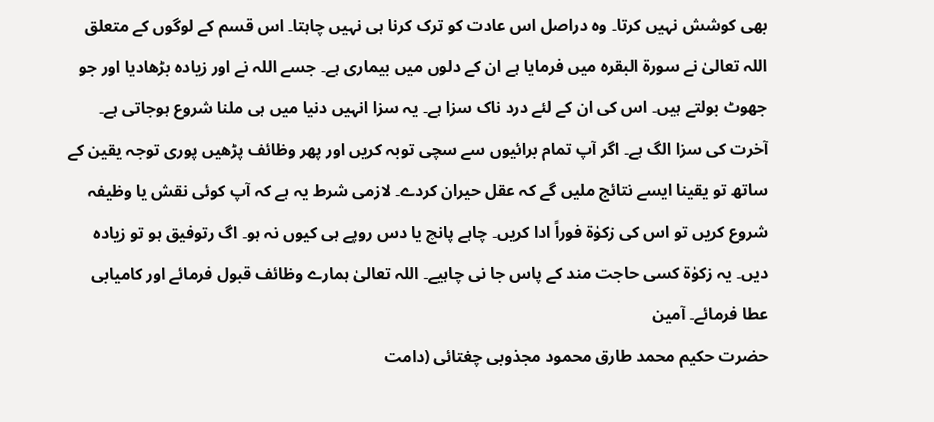بھی کوشش نہیں کرتا۔ وہ دراصل اس عادت کو ترک کرنا ہی نہیں چاہتا۔ اس قسم کے لوگوں کے متعلق اللہ تعالیٰ نے سورة البقرہ میں فرمایا ہے ان کے دلوں میں بیماری ہے۔ جسے اللہ نے اور زیادہ بڑھادیا اور جو جھوٹ بولتے ہیں۔ اس کی ان کے لئے درد ناک سزا ہے۔ یہ سزا انہیں دنیا میں ہی ملنا شروع ہوجاتی ہے۔ آخرت کی سزا الگ ہے۔ اگر آپ تمام برائیوں سے سچی توبہ کریں اور پھر وظائف پڑھیں پوری توجہ یقین کے ساتھ تو یقینا ایسے نتائج ملیں گے کہ عقل حیران کردے۔ لازمی شرط یہ ہے کہ آپ کوئی نقش یا وظیفہ شروع کریں تو اس کی زکوٰة فوراً ادا کریں۔ چاہے پانچ یا دس روپے ہی کیوں نہ ہو۔ اگ رتوفیق ہو تو زیادہ دیں۔ یہ زکوٰة کسی حاجت مند کے پاس جا نی چاہیے۔ اللہ تعالیٰ ہمارے وظائف قبول فرمائے اور کامیابی عطا فرمائے۔ آمین
حضرت حکیم محمد طارق محمود مجذوبی چغتائی (دامت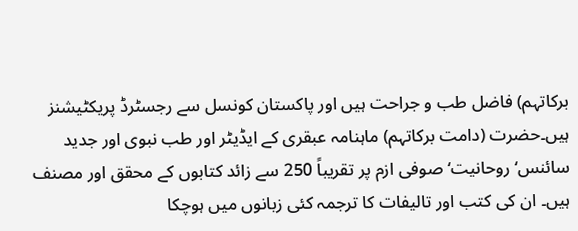برکاتہم) فاضل طب و جراحت ہیں اور پاکستان کونسل سے رجسٹرڈ پریکٹیشنز ہیں۔حضرت (دامت برکاتہم) ماہنامہ عبقری کے ایڈیٹر اور طب نبوی اور جدید سائنس‘ روحانیت‘ صوفی ازم پر تقریباً 250 سے زائد کتابوں کے محقق اور مصنف ہیں۔ ان کی کتب اور تالیفات کا ترجمہ کئی زبانوں میں ہوچکا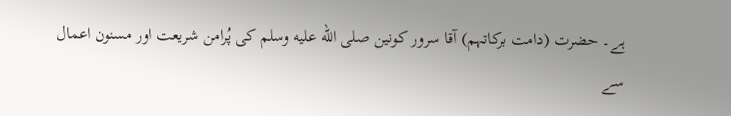ہے۔ حضرت (دامت برکاتہم) آقا سرور کونین صلى الله عليه وسلم کی پُرامن شریعت اور مسنون اعمال سے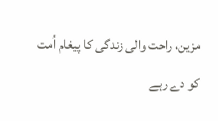مزین، راحت والی زندگی کا پیغام اُمت کو دے رہے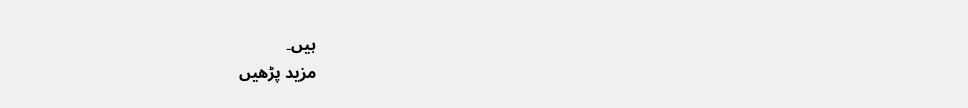ہیں۔
مزید پڑھیں